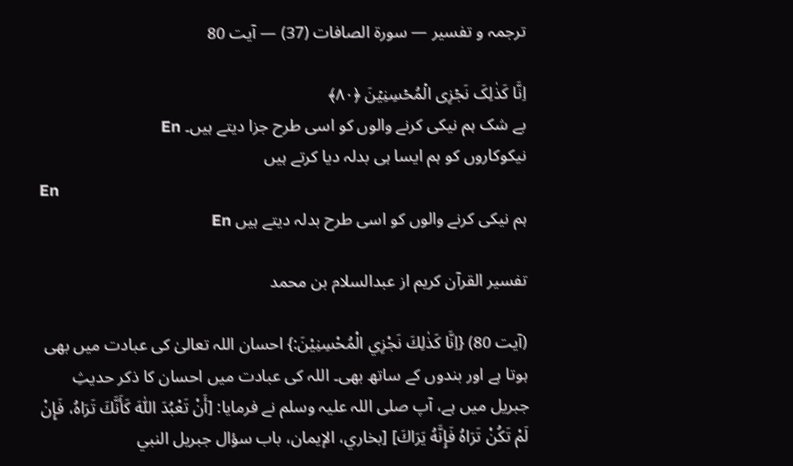ترجمہ و تفسیر — سورۃ الصافات (37) — آیت 80

اِنَّا کَذٰلِکَ نَجۡزِی الۡمُحۡسِنِیۡنَ ﴿۸۰﴾
بے شک ہم نیکی کرنے والوں کو اسی طرح جزا دیتے ہیں۔ En
نیکوکاروں کو ہم ایسا ہی بدلہ دیا کرتے ہیں
En
ہم نیکی کرنے والوں کو اسی طرح بدلہ دیتے ہیں En

تفسیر القرآن کریم از عبدالسلام بن محمد

(آیت 80) {اِنَّا كَذٰلِكَ نَجْزِي الْمُحْسِنِيْنَ:} احسان اللہ تعالیٰ کی عبادت میں بھی ہوتا ہے اور بندوں کے ساتھ بھی۔ اللہ کی عبادت میں احسان کا ذکر حدیثِ جبریل میں ہے، آپ صلی اللہ علیہ وسلم نے فرمایا: [أَنْ تَعْبُدَ اللّٰهَ كَأَنَّكَ تَرَاهُ، فَإِنْ لَمْ تَكُنْ تَرَاهُ فَإِنَّهُ يَرَاكَ] [بخاري، الإیمان، باب سؤال جبریل النبي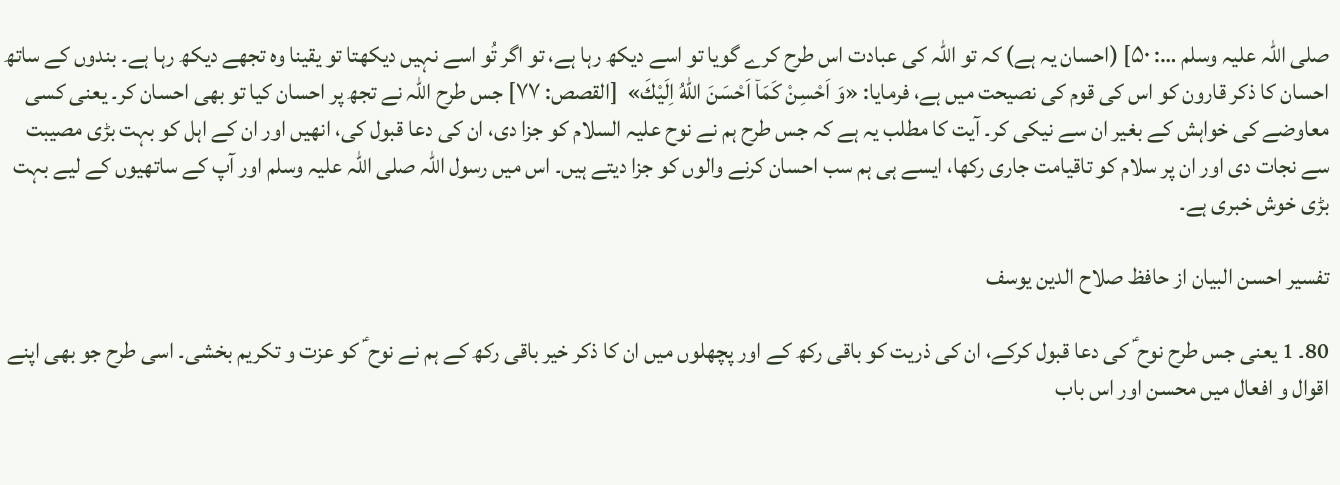صلی اللہ علیہ وسلم …: ۵۰] (احسان یہ ہے) کہ تو اللہ کی عبادت اس طرح کرے گویا تو اسے دیکھ رہا ہے، تو اگر تُو اسے نہیں دیکھتا تو یقینا وہ تجھے دیکھ رہا ہے۔ بندوں کے ساتھ احسان کا ذکر قارون کو اس کی قوم کی نصیحت میں ہے، فرمایا: «وَ اَحْسِنْ كَمَاۤ اَحْسَنَ اللّٰهُ اِلَيْكَ»  [القصص: ۷۷] جس طرح اللہ نے تجھ پر احسان کیا تو بھی احسان کر۔ یعنی کسی معاوضے کی خواہش کے بغیر ان سے نیکی کر۔ آیت کا مطلب یہ ہے کہ جس طرح ہم نے نوح علیہ السلام کو جزا دی، ان کی دعا قبول کی، انھیں اور ان کے اہل کو بہت بڑی مصیبت سے نجات دی اور ان پر سلام کو تاقیامت جاری رکھا، ایسے ہی ہم سب احسان کرنے والوں کو جزا دیتے ہیں۔ اس میں رسول اللہ صلی اللہ علیہ وسلم اور آپ کے ساتھیوں کے لیے بہت بڑی خوش خبری ہے۔

تفسیر احسن البیان از حافظ صلاح الدین یوسف

80۔ 1 یعنی جس طرح نوح ؑ کی دعا قبول کرکے، ان کی ذریت کو باقی رکھ کے اور پچھلوں میں ان کا ذکر خیر باقی رکھ کے ہم نے نوح ؑ کو عزت و تکریم بخشی۔ اسی طرح جو بھی اپنے اقوال و افعال میں محسن اور اس باب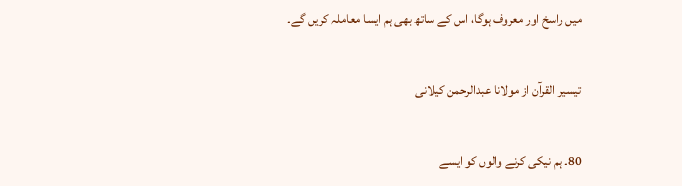میں راسخ اور معروف ہوگا، اس کے ساتھ بھی ہم ایسا معاملہ کریں گے۔

تيسير القرآن از مولانا عبدالرحمن کیلانی

80۔ ہم نیکی کرنے والوں کو ایسے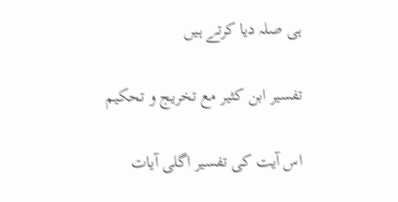ہی صلہ دیا کرتے ہیں

تفسیر ابن کثیر مع تخریج و تحکیم

اس آیت کی تفسیر اگلی آیات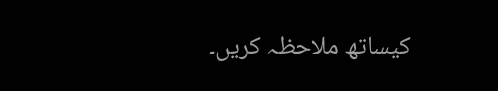کیساتھ ملاحظہ کریں۔